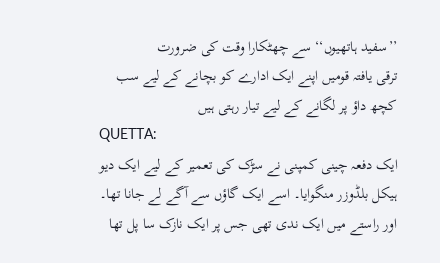’’سفید ہاتھیوں‘‘ سے چھٹکارا وقت کی ضرورت
ترقی یافتہ قومیں اپنے ایک ادارے کو بچانے کے لیے سب کچھ داؤ پر لگانے کے لیے تیار رہتی ہیں
QUETTA:
ایک دفعہ چینی کمپنی نے سڑک کی تعمیر کے لیے ایک دیو ہیکل بلڈوزر منگوایا۔ اسے ایک گاؤں سے آگے لے جانا تھا۔ اور راستے میں ایک ندی تھی جس پر ایک نازک سا پل تھا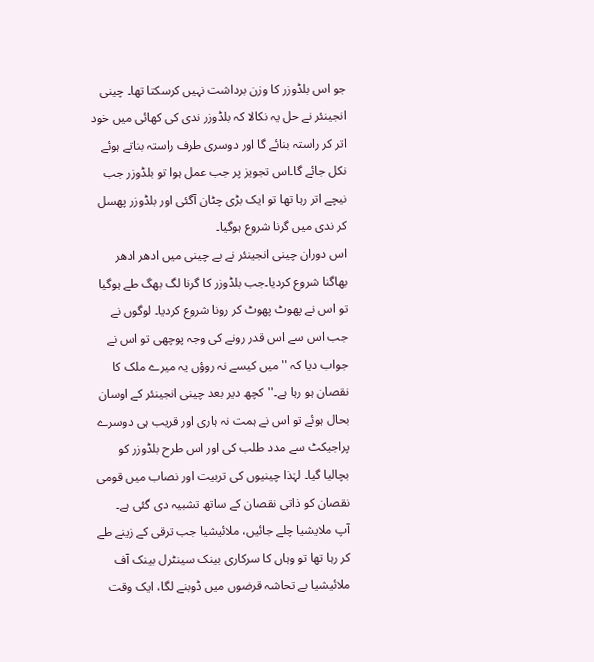جو اس بلڈوزر کا وزن برداشت نہیں کرسکتا تھا۔ چینی انجینئر نے حل یہ نکالا کہ بلڈوزر ندی کی کھائی میں خود اتر کر راستہ بنائے گا اور دوسری طرف راستہ بناتے ہوئے نکل جائے گا۔اس تجویز پر جب عمل ہوا تو بلڈوزر جب نیچے اتر رہا تھا تو ایک بڑی چٹان آگئی اور بلڈوزر پھسل کر ندی میں گرنا شروع ہوگیا۔
اس دوران چینی انجینئر نے بے چینی میں ادھر ادھر بھاگنا شروع کردیا۔جب بلڈوزر کا گرنا لگ بھگ طے ہوگیا تو اس نے پھوٹ پھوٹ کر رونا شروع کردیا۔ لوگوں نے جب اس سے اس قدر رونے کی وجہ پوچھی تو اس نے جواب دیا کہ '' میں کیسے نہ روؤں یہ میرے ملک کا نقصان ہو رہا ہے۔''کچھ دیر بعد چینی انجینئر کے اوسان بحال ہوئے تو اس نے ہمت نہ ہاری اور قریب ہی دوسرے پراجیکٹ سے مدد طلب کی اور اس طرح بلڈوزر کو بچالیا گیا۔ لہٰذا چینیوں کی تربیت اور نصاب میں قومی نقصان کو ذاتی نقصان کے ساتھ تشبیہ دی گئی ہے۔
آپ ملایشیا چلے جائیں، ملائیشیا جب ترقی کے زینے طے کر رہا تھا تو وہاں کا سرکاری بینک سینٹرل بینک آف ملائیشیا بے تحاشہ قرضوں میں ڈوبنے لگا، ایک وقت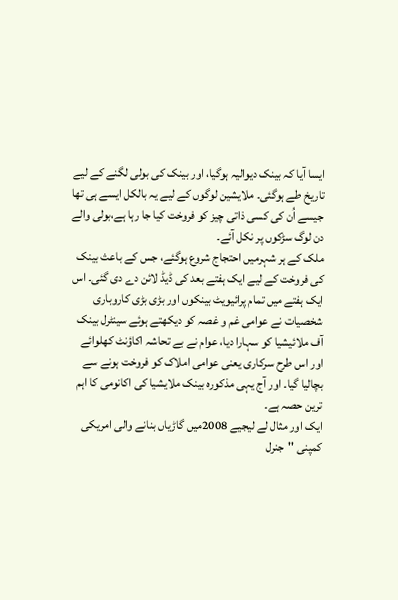ایسا آیا کہ بینک دیوالیہ ہوگیا، اور بینک کی بولی لگنے کے لیے تاریخ طے ہوگئی۔ ملایشین لوگوں کے لیے یہ بالکل ایسے ہی تھا جیسے اُن کی کسی ذاتی چیز کو فروخت کیا جا رہا ہے،بولی والے دن لوگ سڑکوں پر نکل آئے۔
ملک کے ہر شہرمیں احتجاج شروع ہوگئے، جس کے باعث بینک کی فروخت کے لیے ایک ہفتے بعد کی ڈیڈ لائن دے دی گئی۔ اس ایک ہفتے میں تمام پرائیویٹ بینکوں اور بڑی بڑی کاروباری شخصیات نے عوامی غم و غصہ کو دیکھتے ہوئے سینٹرل بینک آف ملائیشیا کو سہارا دیا، عوام نے بے تحاشہ اکاؤنٹ کھلوائے اور اس طرح سرکاری یعنی عوامی املاک کو فروخت ہونے سے بچالیا گیا۔ اور آج یہی مذکورہ بینک ملایشیا کی اکانومی کا اہم ترین حصہ ہے۔
ایک اور مثال لے لیجیے 2008میں گاڑیاں بنانے والی امریکی کمپنی ''جنرل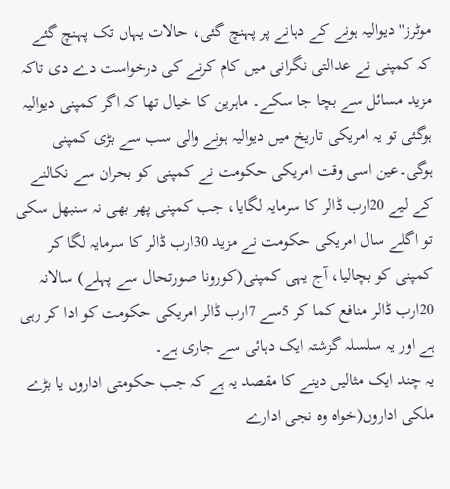موٹرز'' دیوالیہ ہونے کے دہانے پر پہنچ گئی، حالات یہاں تک پہنچ گئے کہ کمپنی نے عدالتی نگرانی میں کام کرنے کی درخواست دے دی تاکہ مزید مسائل سے بچا جا سکے۔ ماہرین کا خیال تھا کہ اگر کمپنی دیوالیہ ہوگئی تو یہ امریکی تاریخ میں دیوالیہ ہونے والی سب سے بڑی کمپنی ہوگی۔عین اسی وقت امریکی حکومت نے کمپنی کو بحران سے نکالنے کے لیے 20ارب ڈالر کا سرمایہ لگایا، جب کمپنی پھر بھی نہ سنبھل سکی تو اگلے سال امریکی حکومت نے مزید 30ارب ڈالر کا سرمایہ لگا کر کمپنی کو بچالیا، آج یہی کمپنی(کورونا صورتحال سے پہلے) سالانہ 20ارب ڈالر منافع کما کر 5سے 7ارب ڈالر امریکی حکومت کو ادا کر رہی ہے اور یہ سلسلہ گزشتہ ایک دہائی سے جاری ہے۔
یہ چند ایک مثالیں دینے کا مقصد یہ ہے کہ جب حکومتی اداروں یا بڑے ملکی اداروں(خواہ وہ نجی ادارے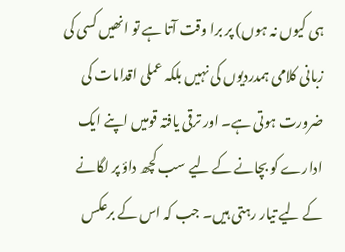ہی کیوں نہ ہوں) پر برا وقت آتا ہے تو انھیں کسی کی زبانی کلامی ہمدردیوں کی نہیں بلکہ عملی اقدامات کی ضرورت ہوتی ہے۔ اور ترقی یافتہ قومیں اپنے ایک ادارے کو بچانے کے لیے سب کچھ داؤ پر لگانے کے لیے تیار رہتی ہیں۔ جب کہ اس کے برعکس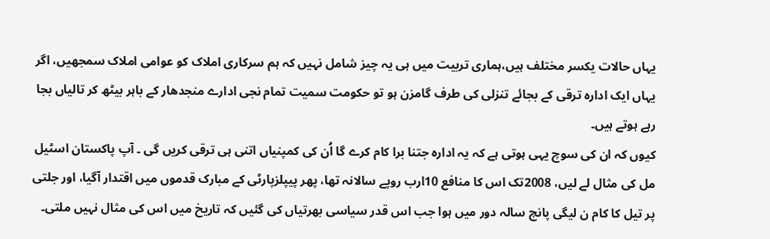یہاں حالات یکسر مختلف ہیں،ہماری تربیت میں ہی یہ چیز شامل نہیں کہ ہم سرکاری املاک کو عوامی املاک سمجھیں، اگر یہاں ایک ادارہ ترقی کے بجائے تنزلی کی طرف گامزن ہو تو حکومت سمیت تمام نجی ادارے منجدھار کے باہر بیٹھ کر تالیاں بجا رہے ہوتے ہیں۔
کیوں کہ ان کی سوچ یہی ہوتی ہے کہ یہ ادارہ جتنا برا کام کرے گا اُن کی کمپنیاں اتنی ہی ترقی کریں گی ۔ آپ پاکستان اسٹیل مل کی مثال لے لیں، 2008تک اس کا منافع 10ارب روپے سالانہ تھا، پھر پیپلزپارٹی کے مبارک قدموں میں اقتدار آگیا، اور جلتی پر تیل کا کام ن لیگی پانچ سالہ دور میں ہوا جب اس قدر سیاسی بھرتیاں کی گئیں کہ تاریخ میں اس کی مثال نہیں ملتی۔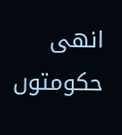انھی حکومتوں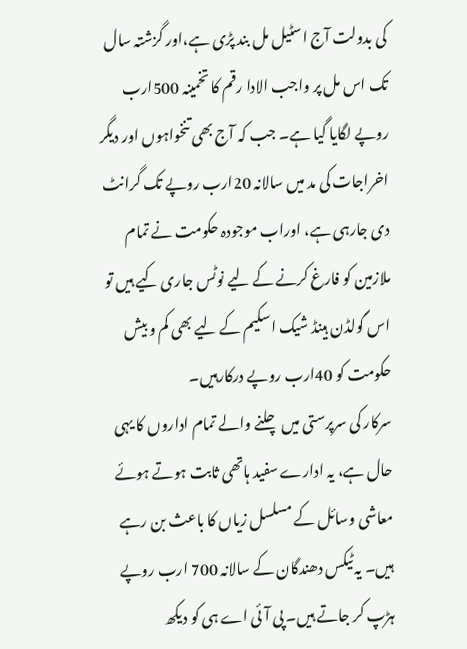کی بدولت آج اسٹیل مل بند پڑی ہے،اور گزشتہ سال تک اس مل پر واجب الادا رقم کا تخمینہ 500ارب روپے لگایا گیا ہے۔ جب کہ آج بھی تنخواہوں اور دیگر اخراجات کی مد میں سالانہ 20ارب روپے تک گرانٹ دی جارہی ہے، اوراب موجودہ حکومت نے تمام ملازمین کو فارغ کرنے کے لیے نوٹس جاری کیے ہیں تو اس گولڈن ہینڈ شیک اسکیم کے لیے بھی کم و بیش حکومت کو 40ارب روپے درکارہیں۔
سرکار کی سرپرستی میں چلنے والے تمام اداروں کا یہی حال ہے، یہ ادارے سفید ہاتھی ثابت ہوتے ہوئے معاشی وسائل کے مسلسل زیاں کا باعث بن رہے ہیں۔ یہ ٹیکس دھندگان کے سالانہ 700 ارب روپے ہڑپ کر جاتے ہیں۔ پی آئی اے ہی کو دیکھ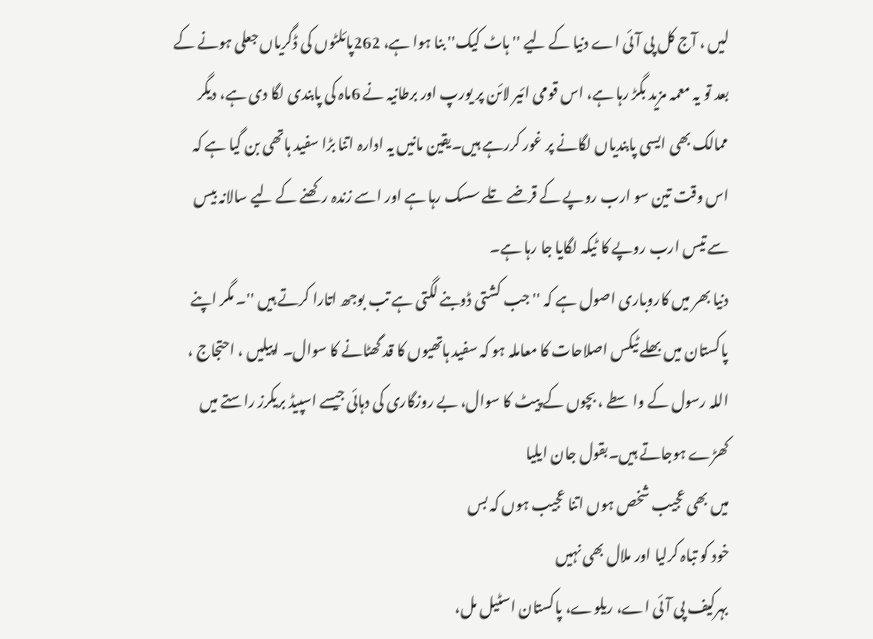لیں ، آج کل پی آئی اے دنیا کے لیے ''ہاٹ کیک'' بنا ہوا ہے، 262پائلٹوں کی ڈگریاں جعلی ہونے کے بعد تو یہ معمہ مزید بگڑ رہا ہے، اس قومی ائیر لائن پر یورپ اور برطانیہ نے 6ماہ کی پابندی لگا دی ہے، دیگر ممالک بھی ایسی پابندیاں لگانے پر غور کررہے ہیں۔یقین مانیں یہ ادارہ اتنا بڑا سفید ہاتھی بن گیا ہے کہ اس وقت تین سو ارب روپے کے قرضے تلے سسک رہا ہے اور اسے زندہ رکھنے کے لیے سالانہ بیس سے تیس ارب روپے کا ٹیکہ لگایا جا رہا ہے۔
دنیا بھر میں کاروباری اصول ہے کہ '' جب کشتی ڈوبنے لگتی ہے تب بوجھ اتارا کرتے ہیں ''۔ مگر اپنے پاکستان میں بھلے ٹیکس اصلاحات کا معاملہ ہو کہ سفید ہاتھیوں کا قد گھٹانے کا سوال۔ اپیلیں ، احتجاج ، اللہ رسول کے واسطے ، بچوں کے پیٹ کا سوال، بے روزگاری کی دہائی جیسے اسپیڈ بریکرز راستے میں کھڑے ہوجاتے ہیں۔بقول جان ایلیا
میں بھی عجیب شخص ہوں اتنا عجیب ہوں کہ بس
خود کو تباہ کرلیا اور ملال بھی نہیں
بہرکیف پی آئی اے، ریلوے، پاکستان اسٹیل مل،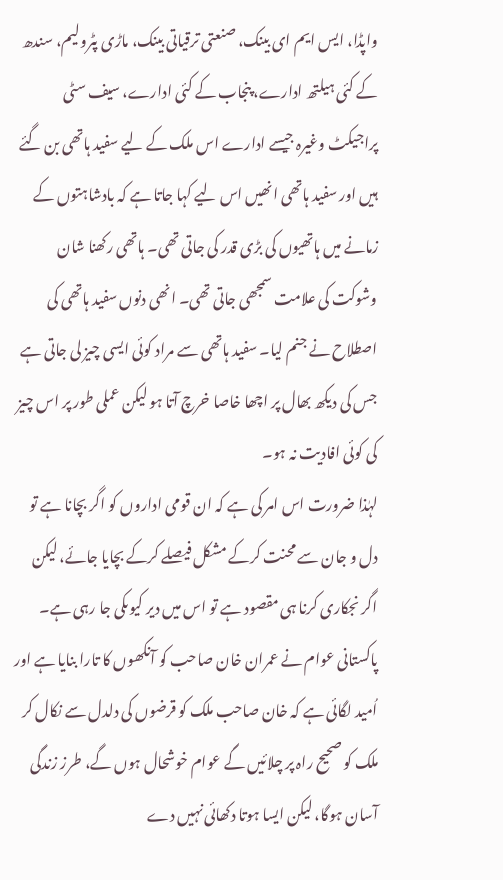واپڈا، ایس ایم ای بینک، صنعتی ترقیاتی بینک، ماڑی پٹرولیم، سندھ کے کئی ہیلتھ ادارے، پنجاب کے کئی ادارے، سیف سٹی پراجیکٹ وغیرہ جیسے ادارے اس ملک کے لیے سفید ہاتھی بن گئے ہیں اور سفید ہاتھی انھیں اس لیے کہا جاتا ہے کہ بادشاہتوں کے زمانے میں ہاتھیوں کی بڑی قدر کی جاتی تھی۔ ہاتھی رکھنا شان وشوکت کی علامت سمجھی جاتی تھی۔ انھی دنوں سفید ہاتھی کی اصطلاح نے جنم لیا۔ سفید ہاتھی سے مراد کوئی ایسی چیز لی جاتی ہے جس کی دیکھ بھال پر اچھا خاصا خرچ آتا ہو لیکن عملی طور پر اس چیز کی کوئی افادیت نہ ہو۔
لہٰذا ضرورت اس امر کی ہے کہ ان قومی اداروں کو اگر بچانا ہے تو دل و جان سے محنت کرکے مشکل فیصلے کرکے بچایا جائے، لیکن اگر نجکاری کرنا ہی مقصود ہے تو اس میں دیر کیوںکی جا رہی ہے۔ پاکستانی عوام نے عمران خان صاحب کو آنکھوں کا تارا بنایا ہے اور اُمید لگائی ہے کہ خان صاحب ملک کو قرضوں کی دلدل سے نکال کر ملک کو صحیح راہ پر چلائیں گے عوام خوشحال ہوں گے، طرز زندگی آسان ہوگا، لیکن ایسا ہوتا دکھائی نہیں دے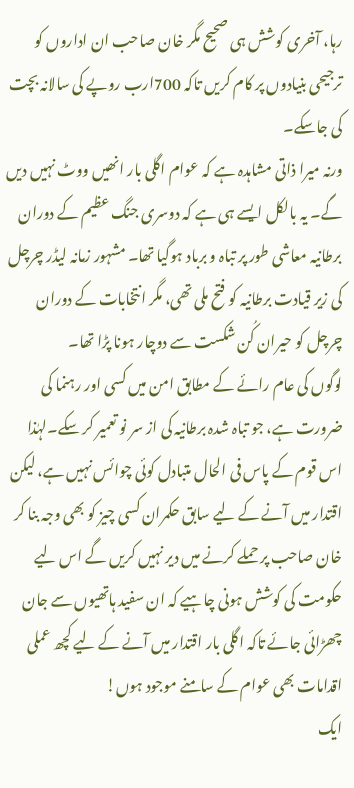رہا، آخری کوشش ہی صحیح مگر خان صاحب ان اداروں کو ترجیحی بنیادوں پر کام کریں تاکہ 700ارب روپے کی سالانہ بچت کی جاسکے۔
ورنہ میرا ذاتی مشاہدہ ہے کہ عوام اگلی بار انھیں ووٹ نہیں دیں گے۔ یہ بالکل ایسے ہی ہے کہ دوسری جنگ عظیم کے دوران برطانیہ معاشی طور پر تباہ و برباد ہوگیا تھا۔ مشہور زمانہ لیڈر چرچل کی زیر قیادت برطانیہ کو فتح ملی تھی، مگر انتخابات کے دوران چرچل کو حیران کُن شکست سے دوچار ہونا پڑا تھا۔
لوگوں کی عام رائے کے مطابق امن میں کسی اور رہنما کی ضرورت ہے، جو تباہ شدہ برطانیہ کی از سر نو تعمیر کر سکے۔لہٰذا اس قوم کے پاس فی الحال متبادل کوئی چوائس نہیں ہے، لیکن اقتدار میں آنے کے لیے سابق حکمران کسی چیز کو بھی وجہ بنا کر خان صاحب پر حملے کرنے میں دیر نہیں کریں گے اس لیے حکومت کی کوشش ہونی چاہیے کہ ان سفید ہاتھیوں سے جان چھڑائی جائے تاکہ اگلی بار اقتدار میں آنے کے لیے کچھ عملی اقدامات بھی عوام کے سامنے موجود ہوں!
ایک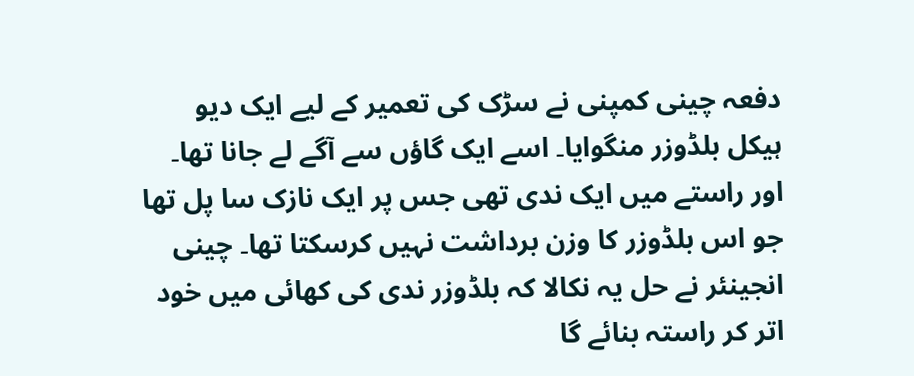دفعہ چینی کمپنی نے سڑک کی تعمیر کے لیے ایک دیو ہیکل بلڈوزر منگوایا۔ اسے ایک گاؤں سے آگے لے جانا تھا۔ اور راستے میں ایک ندی تھی جس پر ایک نازک سا پل تھا جو اس بلڈوزر کا وزن برداشت نہیں کرسکتا تھا۔ چینی انجینئر نے حل یہ نکالا کہ بلڈوزر ندی کی کھائی میں خود اتر کر راستہ بنائے گا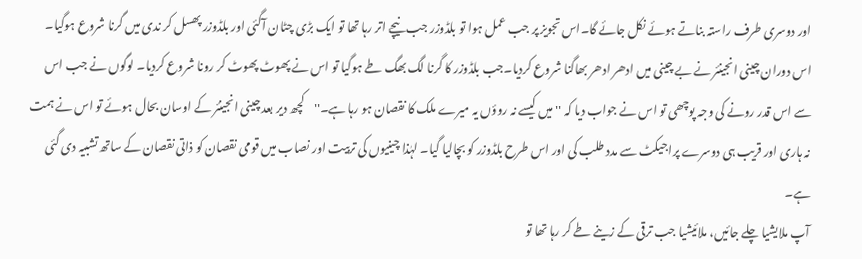اور دوسری طرف راستہ بناتے ہوئے نکل جائے گا۔اس تجویز پر جب عمل ہوا تو بلڈوزر جب نیچے اتر رہا تھا تو ایک بڑی چٹان آگئی اور بلڈوزر پھسل کر ندی میں گرنا شروع ہوگیا۔
اس دوران چینی انجینئر نے بے چینی میں ادھر ادھر بھاگنا شروع کردیا۔جب بلڈوزر کا گرنا لگ بھگ طے ہوگیا تو اس نے پھوٹ پھوٹ کر رونا شروع کردیا۔ لوگوں نے جب اس سے اس قدر رونے کی وجہ پوچھی تو اس نے جواب دیا کہ '' میں کیسے نہ روؤں یہ میرے ملک کا نقصان ہو رہا ہے۔''کچھ دیر بعد چینی انجینئر کے اوسان بحال ہوئے تو اس نے ہمت نہ ہاری اور قریب ہی دوسرے پراجیکٹ سے مدد طلب کی اور اس طرح بلڈوزر کو بچالیا گیا۔ لہٰذا چینیوں کی تربیت اور نصاب میں قومی نقصان کو ذاتی نقصان کے ساتھ تشبیہ دی گئی ہے۔
آپ ملایشیا چلے جائیں، ملائیشیا جب ترقی کے زینے طے کر رہا تھا تو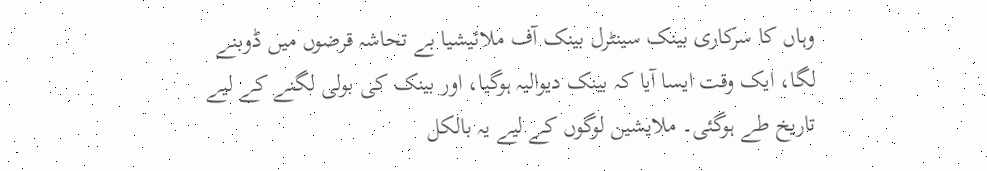وہاں کا سرکاری بینک سینٹرل بینک آف ملائیشیا بے تحاشہ قرضوں میں ڈوبنے لگا، ایک وقت ایسا آیا کہ بینک دیوالیہ ہوگیا، اور بینک کی بولی لگنے کے لیے تاریخ طے ہوگئی۔ ملایشین لوگوں کے لیے یہ بالکل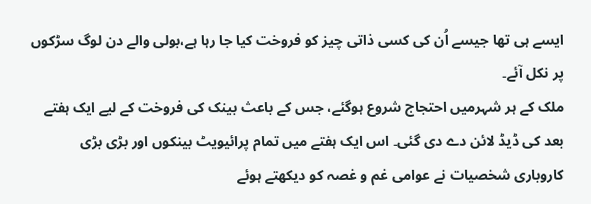ایسے ہی تھا جیسے اُن کی کسی ذاتی چیز کو فروخت کیا جا رہا ہے،بولی والے دن لوگ سڑکوں پر نکل آئے۔
ملک کے ہر شہرمیں احتجاج شروع ہوگئے، جس کے باعث بینک کی فروخت کے لیے ایک ہفتے بعد کی ڈیڈ لائن دے دی گئی۔ اس ایک ہفتے میں تمام پرائیویٹ بینکوں اور بڑی بڑی کاروباری شخصیات نے عوامی غم و غصہ کو دیکھتے ہوئے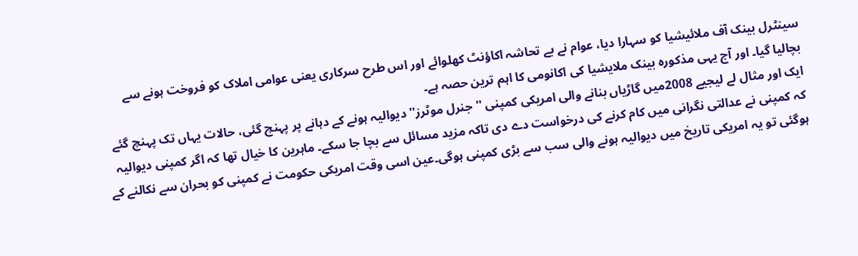سینٹرل بینک آف ملائیشیا کو سہارا دیا، عوام نے بے تحاشہ اکاؤنٹ کھلوائے اور اس طرح سرکاری یعنی عوامی املاک کو فروخت ہونے سے بچالیا گیا۔ اور آج یہی مذکورہ بینک ملایشیا کی اکانومی کا اہم ترین حصہ ہے۔
ایک اور مثال لے لیجیے 2008میں گاڑیاں بنانے والی امریکی کمپنی ''جنرل موٹرز'' دیوالیہ ہونے کے دہانے پر پہنچ گئی، حالات یہاں تک پہنچ گئے کہ کمپنی نے عدالتی نگرانی میں کام کرنے کی درخواست دے دی تاکہ مزید مسائل سے بچا جا سکے۔ ماہرین کا خیال تھا کہ اگر کمپنی دیوالیہ ہوگئی تو یہ امریکی تاریخ میں دیوالیہ ہونے والی سب سے بڑی کمپنی ہوگی۔عین اسی وقت امریکی حکومت نے کمپنی کو بحران سے نکالنے کے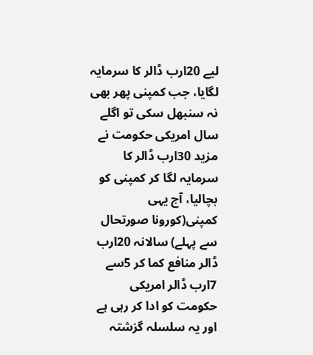لیے 20ارب ڈالر کا سرمایہ لگایا، جب کمپنی پھر بھی نہ سنبھل سکی تو اگلے سال امریکی حکومت نے مزید 30ارب ڈالر کا سرمایہ لگا کر کمپنی کو بچالیا، آج یہی کمپنی(کورونا صورتحال سے پہلے) سالانہ 20ارب ڈالر منافع کما کر 5سے 7ارب ڈالر امریکی حکومت کو ادا کر رہی ہے اور یہ سلسلہ گزشتہ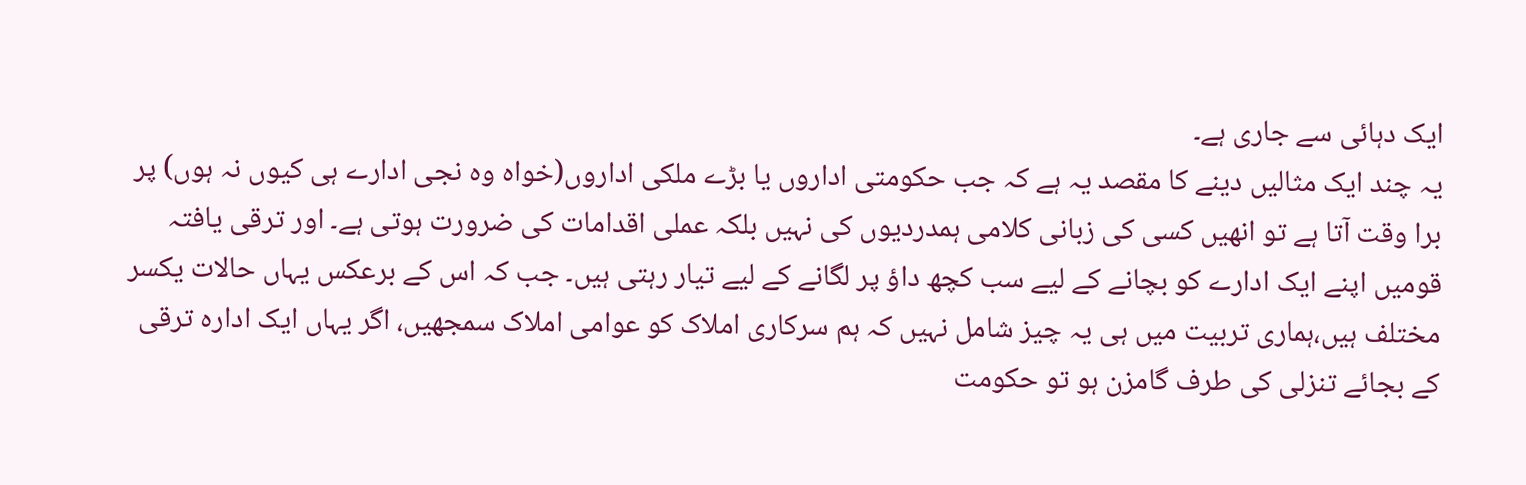ایک دہائی سے جاری ہے۔
یہ چند ایک مثالیں دینے کا مقصد یہ ہے کہ جب حکومتی اداروں یا بڑے ملکی اداروں(خواہ وہ نجی ادارے ہی کیوں نہ ہوں) پر برا وقت آتا ہے تو انھیں کسی کی زبانی کلامی ہمدردیوں کی نہیں بلکہ عملی اقدامات کی ضرورت ہوتی ہے۔ اور ترقی یافتہ قومیں اپنے ایک ادارے کو بچانے کے لیے سب کچھ داؤ پر لگانے کے لیے تیار رہتی ہیں۔ جب کہ اس کے برعکس یہاں حالات یکسر مختلف ہیں،ہماری تربیت میں ہی یہ چیز شامل نہیں کہ ہم سرکاری املاک کو عوامی املاک سمجھیں، اگر یہاں ایک ادارہ ترقی کے بجائے تنزلی کی طرف گامزن ہو تو حکومت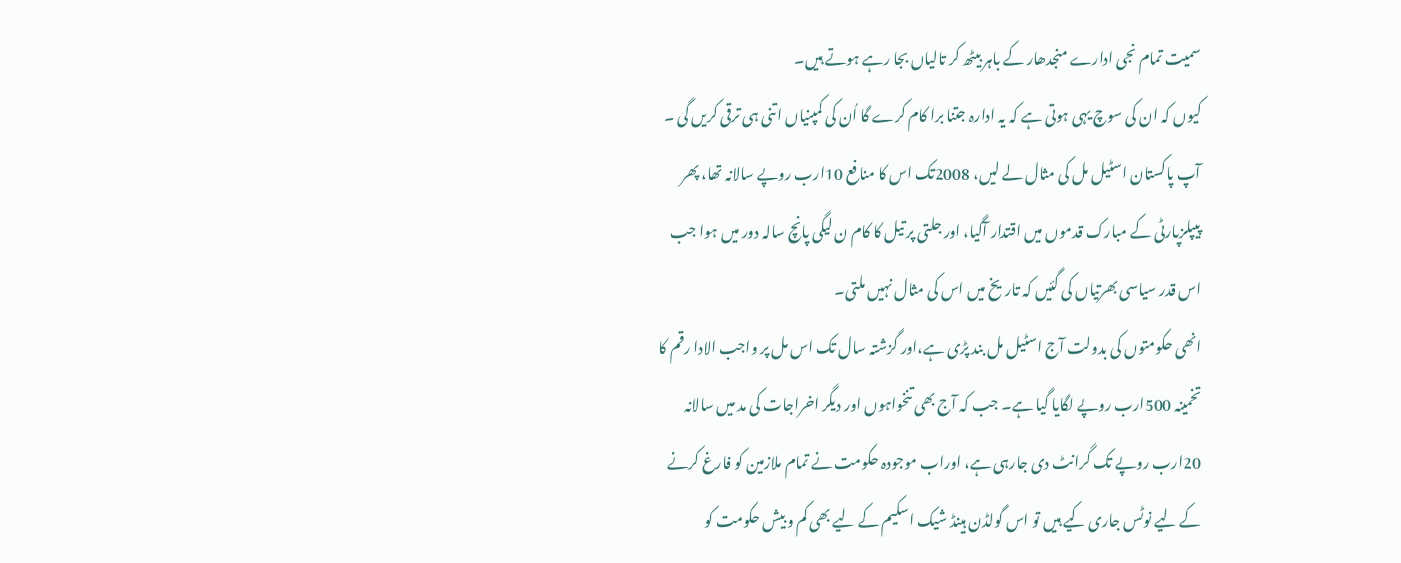سمیت تمام نجی ادارے منجدھار کے باہر بیٹھ کر تالیاں بجا رہے ہوتے ہیں۔
کیوں کہ ان کی سوچ یہی ہوتی ہے کہ یہ ادارہ جتنا برا کام کرے گا اُن کی کمپنیاں اتنی ہی ترقی کریں گی ۔ آپ پاکستان اسٹیل مل کی مثال لے لیں، 2008تک اس کا منافع 10ارب روپے سالانہ تھا، پھر پیپلزپارٹی کے مبارک قدموں میں اقتدار آگیا، اور جلتی پر تیل کا کام ن لیگی پانچ سالہ دور میں ہوا جب اس قدر سیاسی بھرتیاں کی گئیں کہ تاریخ میں اس کی مثال نہیں ملتی۔
انھی حکومتوں کی بدولت آج اسٹیل مل بند پڑی ہے،اور گزشتہ سال تک اس مل پر واجب الادا رقم کا تخمینہ 500ارب روپے لگایا گیا ہے۔ جب کہ آج بھی تنخواہوں اور دیگر اخراجات کی مد میں سالانہ 20ارب روپے تک گرانٹ دی جارہی ہے، اوراب موجودہ حکومت نے تمام ملازمین کو فارغ کرنے کے لیے نوٹس جاری کیے ہیں تو اس گولڈن ہینڈ شیک اسکیم کے لیے بھی کم و بیش حکومت کو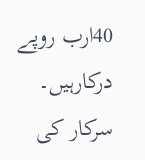40ارب روپے درکارہیں۔
سرکار کی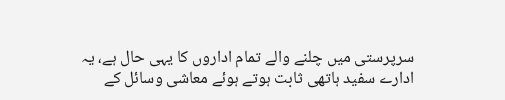سرپرستی میں چلنے والے تمام اداروں کا یہی حال ہے، یہ ادارے سفید ہاتھی ثابت ہوتے ہوئے معاشی وسائل کے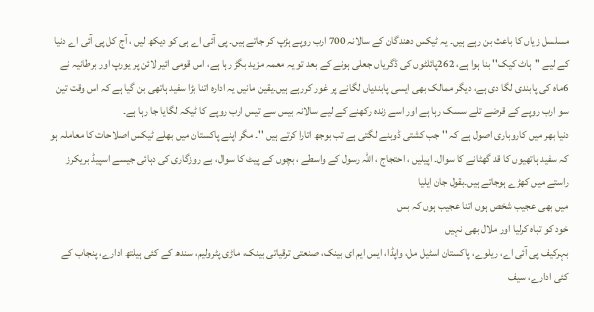مسلسل زیاں کا باعث بن رہے ہیں۔ یہ ٹیکس دھندگان کے سالانہ 700 ارب روپے ہڑپ کر جاتے ہیں۔ پی آئی اے ہی کو دیکھ لیں ، آج کل پی آئی اے دنیا کے لیے ''ہاٹ کیک'' بنا ہوا ہے، 262پائلٹوں کی ڈگریاں جعلی ہونے کے بعد تو یہ معمہ مزید بگڑ رہا ہے، اس قومی ائیر لائن پر یورپ اور برطانیہ نے 6ماہ کی پابندی لگا دی ہے، دیگر ممالک بھی ایسی پابندیاں لگانے پر غور کررہے ہیں۔یقین مانیں یہ ادارہ اتنا بڑا سفید ہاتھی بن گیا ہے کہ اس وقت تین سو ارب روپے کے قرضے تلے سسک رہا ہے اور اسے زندہ رکھنے کے لیے سالانہ بیس سے تیس ارب روپے کا ٹیکہ لگایا جا رہا ہے۔
دنیا بھر میں کاروباری اصول ہے کہ '' جب کشتی ڈوبنے لگتی ہے تب بوجھ اتارا کرتے ہیں ''۔ مگر اپنے پاکستان میں بھلے ٹیکس اصلاحات کا معاملہ ہو کہ سفید ہاتھیوں کا قد گھٹانے کا سوال۔ اپیلیں ، احتجاج ، اللہ رسول کے واسطے ، بچوں کے پیٹ کا سوال، بے روزگاری کی دہائی جیسے اسپیڈ بریکرز راستے میں کھڑے ہوجاتے ہیں۔بقول جان ایلیا
میں بھی عجیب شخص ہوں اتنا عجیب ہوں کہ بس
خود کو تباہ کرلیا اور ملال بھی نہیں
بہرکیف پی آئی اے، ریلوے، پاکستان اسٹیل مل، واپڈا، ایس ایم ای بینک، صنعتی ترقیاتی بینک، ماڑی پٹرولیم، سندھ کے کئی ہیلتھ ادارے، پنجاب کے کئی ادارے، سیف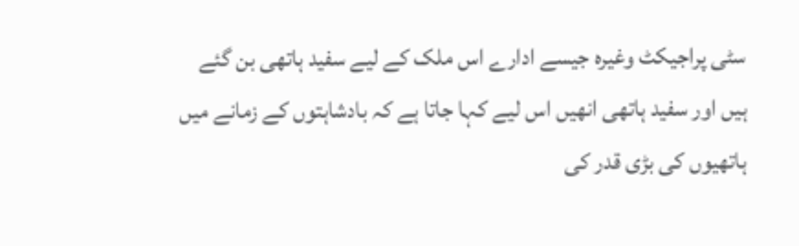سٹی پراجیکٹ وغیرہ جیسے ادارے اس ملک کے لیے سفید ہاتھی بن گئے ہیں اور سفید ہاتھی انھیں اس لیے کہا جاتا ہے کہ بادشاہتوں کے زمانے میں ہاتھیوں کی بڑی قدر کی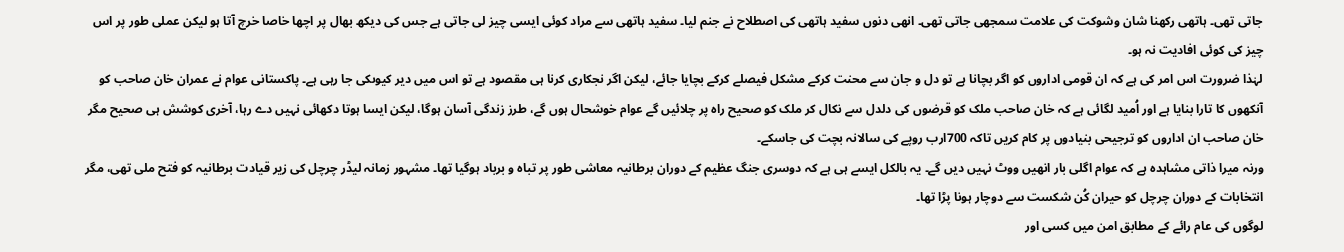جاتی تھی۔ ہاتھی رکھنا شان وشوکت کی علامت سمجھی جاتی تھی۔ انھی دنوں سفید ہاتھی کی اصطلاح نے جنم لیا۔ سفید ہاتھی سے مراد کوئی ایسی چیز لی جاتی ہے جس کی دیکھ بھال پر اچھا خاصا خرچ آتا ہو لیکن عملی طور پر اس چیز کی کوئی افادیت نہ ہو۔
لہٰذا ضرورت اس امر کی ہے کہ ان قومی اداروں کو اگر بچانا ہے تو دل و جان سے محنت کرکے مشکل فیصلے کرکے بچایا جائے، لیکن اگر نجکاری کرنا ہی مقصود ہے تو اس میں دیر کیوںکی جا رہی ہے۔ پاکستانی عوام نے عمران خان صاحب کو آنکھوں کا تارا بنایا ہے اور اُمید لگائی ہے کہ خان صاحب ملک کو قرضوں کی دلدل سے نکال کر ملک کو صحیح راہ پر چلائیں گے عوام خوشحال ہوں گے، طرز زندگی آسان ہوگا، لیکن ایسا ہوتا دکھائی نہیں دے رہا، آخری کوشش ہی صحیح مگر خان صاحب ان اداروں کو ترجیحی بنیادوں پر کام کریں تاکہ 700ارب روپے کی سالانہ بچت کی جاسکے۔
ورنہ میرا ذاتی مشاہدہ ہے کہ عوام اگلی بار انھیں ووٹ نہیں دیں گے۔ یہ بالکل ایسے ہی ہے کہ دوسری جنگ عظیم کے دوران برطانیہ معاشی طور پر تباہ و برباد ہوگیا تھا۔ مشہور زمانہ لیڈر چرچل کی زیر قیادت برطانیہ کو فتح ملی تھی، مگر انتخابات کے دوران چرچل کو حیران کُن شکست سے دوچار ہونا پڑا تھا۔
لوگوں کی عام رائے کے مطابق امن میں کسی اور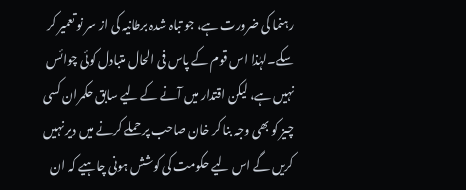رہنما کی ضرورت ہے، جو تباہ شدہ برطانیہ کی از سر نو تعمیر کر سکے۔لہٰذا اس قوم کے پاس فی الحال متبادل کوئی چوائس نہیں ہے، لیکن اقتدار میں آنے کے لیے سابق حکمران کسی چیز کو بھی وجہ بنا کر خان صاحب پر حملے کرنے میں دیر نہیں کریں گے اس لیے حکومت کی کوشش ہونی چاہیے کہ ان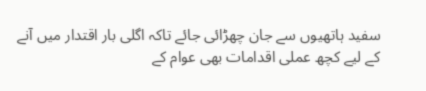سفید ہاتھیوں سے جان چھڑائی جائے تاکہ اگلی بار اقتدار میں آنے کے لیے کچھ عملی اقدامات بھی عوام کے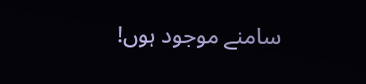سامنے موجود ہوں!